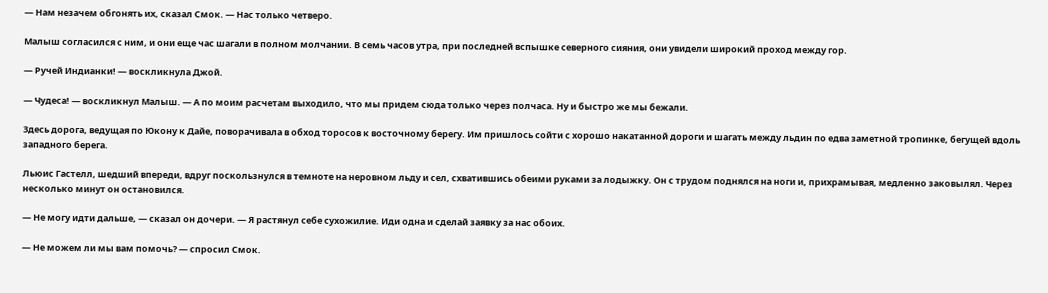— Нам незачем обгонять их, сказал Смок. — Нас только четверо.

Малыш согласился с ним, и они еще час шагали в полном молчании. В семь часов утра, при последней вспышке северного сияния, они увидели широкий проход между гор.

— Ручей Индианки! — воскликнула Джой.

— Чудеса! — воскликнул Малыш. — А по моим расчетам выходило, что мы придем сюда только через полчаса. Ну и быстро же мы бежали.

Здесь дорога, ведущая по Юкону к Дайе, поворачивала в обход торосов к восточному берегу. Им пришлось сойти с хорошо накатанной дороги и шагать между льдин по едва заметной тропинке, бегущей вдоль западного берега.

Льюис Гастелл, шедший впереди, вдруг поскользнулся в темноте на неровном льду и сел, схватившись обеими руками за лодыжку. Он с трудом поднялся на ноги и, прихрамывая, медленно заковылял. Через несколько минут он остановился.

— Не могу идти дальше, — сказал он дочери. — Я растянул себе сухожилие. Иди одна и сделай заявку за нас обоих.

— Не можем ли мы вам помочь? — спросил Смок.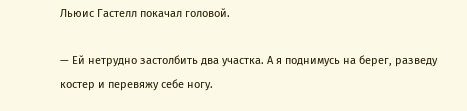Льюис Гастелл покачал головой.

— Ей нетрудно застолбить два участка. А я поднимусь на берег, разведу костер и перевяжу себе ногу.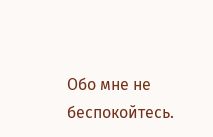Обо мне не беспокойтесь.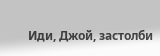Иди, Джой, застолби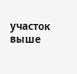участок выше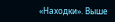«Находки». Выше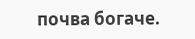почва богаче.